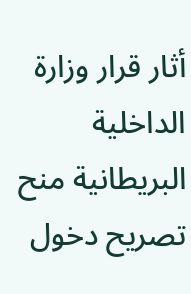أثار قرار وزارة الداخلية البريطانية منح تصريح دخول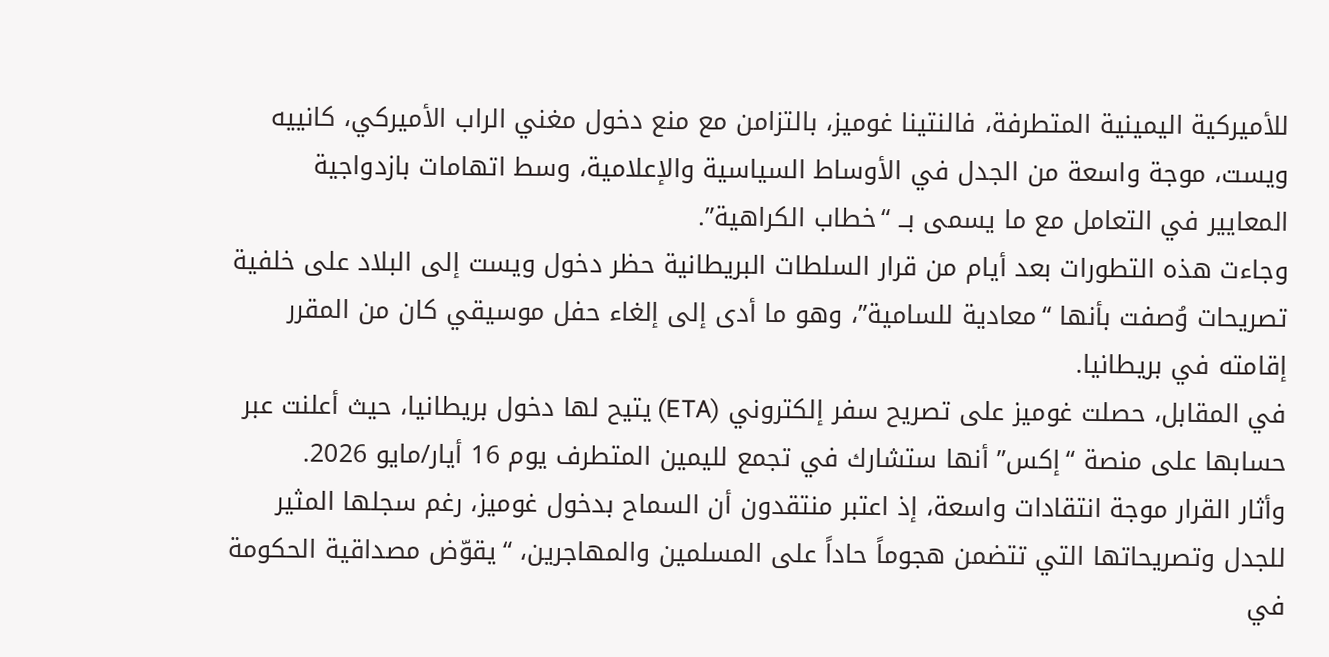للأميركية اليمينية المتطرفة، فالنتينا غوميز، بالتزامن مع منع دخول مغني الراب الأميركي، كانييه ويست، موجة واسعة من الجدل في الأوساط السياسية والإعلامية، وسط اتهامات بازدواجية المعايير في التعامل مع ما يسمى بــ “خطاب الكراهية”.
وجاءت هذه التطورات بعد أيام من قرار السلطات البريطانية حظر دخول ويست إلى البلاد على خلفية تصريحات وُصفت بأنها “معادية للسامية”، وهو ما أدى إلى إلغاء حفل موسيقي كان من المقرر إقامته في بريطانيا.
في المقابل، حصلت غوميز على تصريح سفر إلكتروني (ETA) يتيح لها دخول بريطانيا، حيث أعلنت عبر حسابها على منصة “إكس” أنها ستشارك في تجمع لليمين المتطرف يوم 16 أيار/مايو 2026.
وأثار القرار موجة انتقادات واسعة، إذ اعتبر منتقدون أن السماح بدخول غوميز، رغم سجلها المثير للجدل وتصريحاتها التي تتضمن هجوماً حاداً على المسلمين والمهاجرين، “يقوّض مصداقية الحكومة في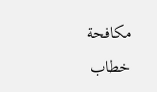مكافحة خطاب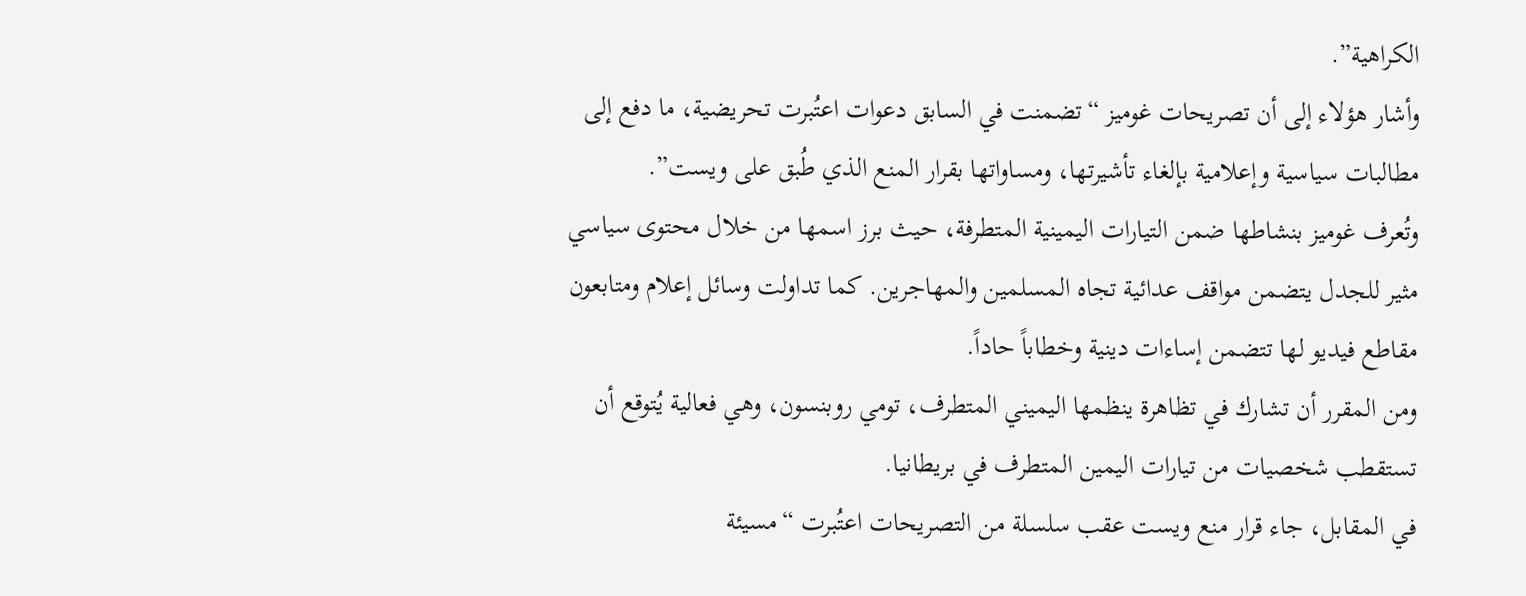الكراهية”.
وأشار هؤلاء إلى أن تصريحات غوميز “تضمنت في السابق دعوات اعتُبرت تحريضية، ما دفع إلى مطالبات سياسية وإعلامية بإلغاء تأشيرتها، ومساواتها بقرار المنع الذي طُبق على ويست”.
وتُعرف غوميز بنشاطها ضمن التيارات اليمينية المتطرفة، حيث برز اسمها من خلال محتوى سياسي مثير للجدل يتضمن مواقف عدائية تجاه المسلمين والمهاجرين. كما تداولت وسائل إعلام ومتابعون مقاطع فيديو لها تتضمن إساءات دينية وخطاباً حاداً.
ومن المقرر أن تشارك في تظاهرة ينظمها اليميني المتطرف، تومي روبنسون، وهي فعالية يُتوقع أن تستقطب شخصيات من تيارات اليمين المتطرف في بريطانيا.
في المقابل، جاء قرار منع ويست عقب سلسلة من التصريحات اعتُبرت “مسيئة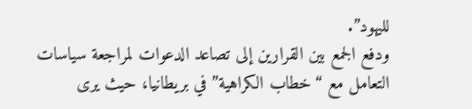لليهود”.
ودفع الجمع بين القرارين إلى تصاعد الدعوات لمراجعة سياسات التعامل مع “خطاب الكراهية” في بريطانيا، حيث يرى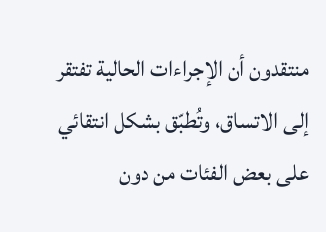منتقدون أن الإجراءات الحالية تفتقر إلى الاتساق، وتُطبّق بشكل انتقائي على بعض الفئات من دون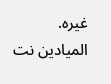غيره.
الميادين نت